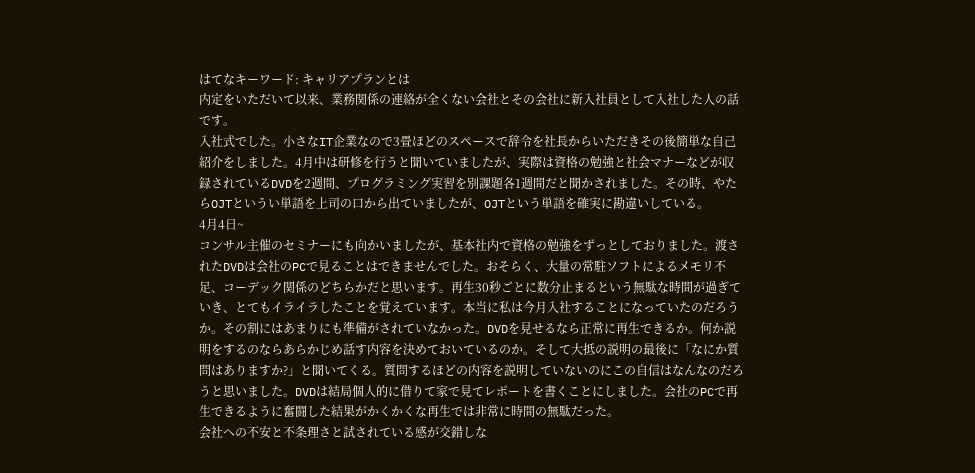はてなキーワード: キャリアプランとは
内定をいただいて以来、業務関係の連絡が全くない会社とその会社に新入社員として入社した人の話です。
入社式でした。小さなIT企業なので3畳ほどのスペースで辞令を社長からいただきその後簡単な自己紹介をしました。4月中は研修を行うと聞いていましたが、実際は資格の勉強と社会マナーなどが収録されているDVDを2週間、プログラミング実習を別課題各1週間だと聞かされました。その時、やたらOJTというい単語を上司の口から出ていましたが、OJTという単語を確実に勘違いしている。
4月4日~
コンサル主催のセミナーにも向かいましたが、基本社内で資格の勉強をずっとしておりました。渡されたDVDは会社のPCで見ることはできませんでした。おそらく、大量の常駐ソフトによるメモリ不足、コーデック関係のどちらかだと思います。再生30秒ごとに数分止まるという無駄な時間が過ぎていき、とてもイライラしたことを覚えています。本当に私は今月入社することになっていたのだろうか。その割にはあまりにも準備がされていなかった。DVDを見せるなら正常に再生できるか。何か説明をするのならあらかじめ話す内容を決めておいているのか。そして大抵の説明の最後に「なにか質問はありますか?」と聞いてくる。質問するほどの内容を説明していないのにこの自信はなんなのだろうと思いました。DVDは結局個人的に借りて家で見てレポートを書くことにしました。会社のPCで再生できるように奮闘した結果がかくかくな再生では非常に時間の無駄だった。
会社への不安と不条理さと試されている感が交錯しな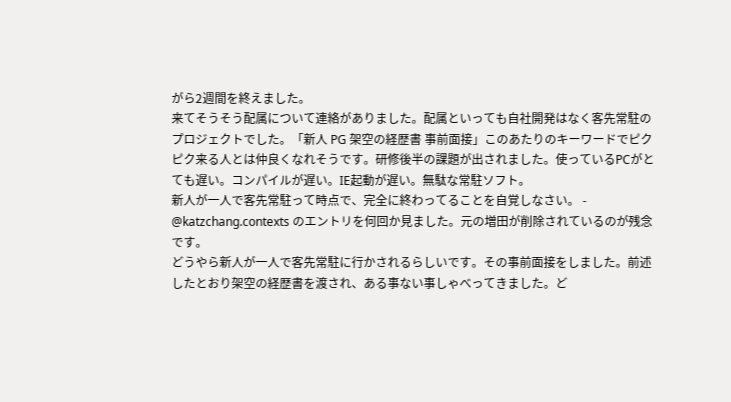がら2週間を終えました。
来てそうそう配属について連絡がありました。配属といっても自社開発はなく客先常駐のプロジェクトでした。「新人 PG 架空の経歴書 事前面接」このあたりのキーワードでピクピク来る人とは仲良くなれそうです。研修後半の課題が出されました。使っているPCがとても遅い。コンパイルが遅い。IE起動が遅い。無駄な常駐ソフト。
新人が一人で客先常駐って時点で、完全に終わってることを自覚しなさい。 - @katzchang.contexts のエントリを何回か見ました。元の増田が削除されているのが残念です。
どうやら新人が一人で客先常駐に行かされるらしいです。その事前面接をしました。前述したとおり架空の経歴書を渡され、ある事ない事しゃべってきました。ど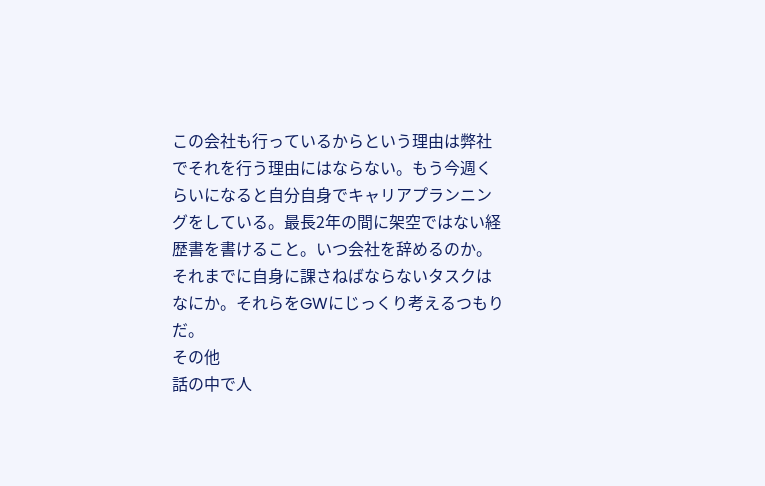この会社も行っているからという理由は弊社でそれを行う理由にはならない。もう今週くらいになると自分自身でキャリアプランニングをしている。最長2年の間に架空ではない経歴書を書けること。いつ会社を辞めるのか。それまでに自身に課さねばならないタスクはなにか。それらをGWにじっくり考えるつもりだ。
その他
話の中で人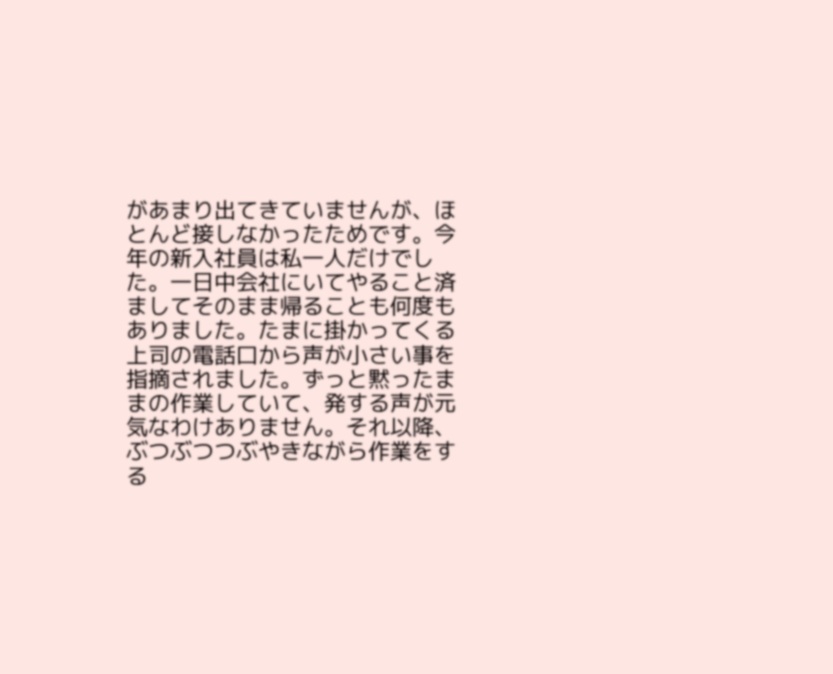があまり出てきていませんが、ほとんど接しなかったためです。今年の新入社員は私一人だけでした。一日中会社にいてやること済ましてそのまま帰ることも何度もありました。たまに掛かってくる上司の電話口から声が小さい事を指摘されました。ずっと黙ったままの作業していて、発する声が元気なわけありません。それ以降、ぶつぶつつぶやきながら作業をする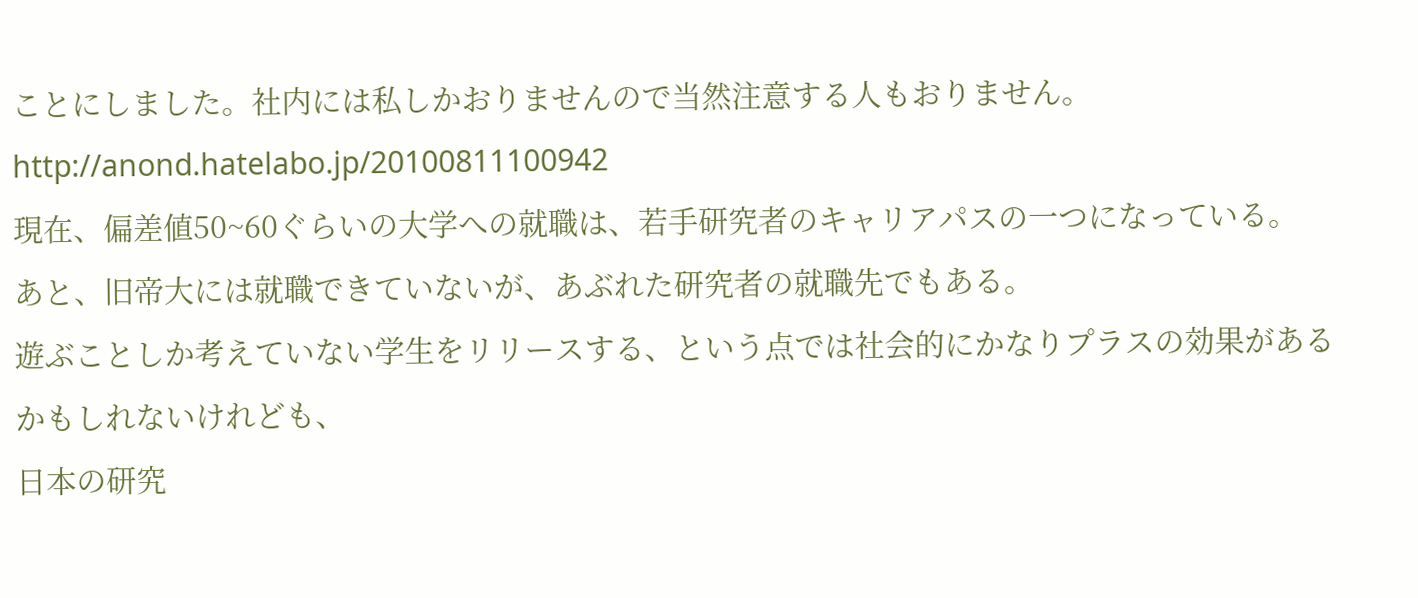ことにしました。社内には私しかおりませんので当然注意する人もおりません。
http://anond.hatelabo.jp/20100811100942
現在、偏差値50~60ぐらいの大学への就職は、若手研究者のキャリアパスの一つになっている。
あと、旧帝大には就職できていないが、あぶれた研究者の就職先でもある。
遊ぶことしか考えていない学生をリリースする、という点では社会的にかなりプラスの効果があるかもしれないけれども、
日本の研究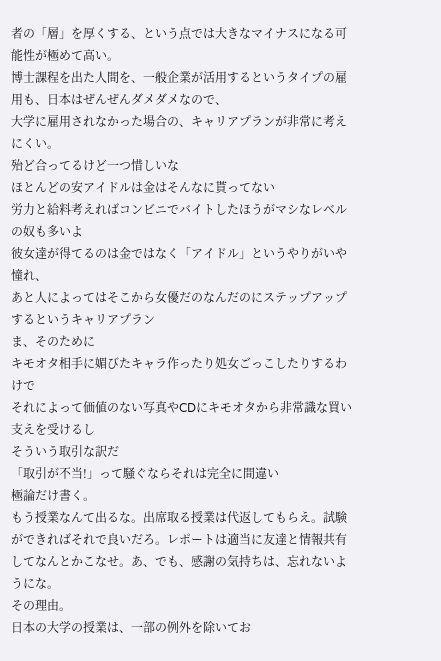者の「層」を厚くする、という点では大きなマイナスになる可能性が極めて高い。
博士課程を出た人間を、一般企業が活用するというタイプの雇用も、日本はぜんぜんダメダメなので、
大学に雇用されなかった場合の、キャリアプランが非常に考えにくい。
殆ど合ってるけど一つ惜しいな
ほとんどの安アイドルは金はそんなに貰ってない
労力と給料考えればコンビニでバイトしたほうがマシなレベルの奴も多いよ
彼女達が得てるのは金ではなく「アイドル」というやりがいや憧れ、
あと人によってはそこから女優だのなんだのにステップアップするというキャリアプラン
ま、そのために
キモオタ相手に媚びたキャラ作ったり処女ごっこしたりするわけで
それによって価値のない写真やCDにキモオタから非常識な買い支えを受けるし
そういう取引な訳だ
「取引が不当!」って騒ぐならそれは完全に間違い
極論だけ書く。
もう授業なんて出るな。出席取る授業は代返してもらえ。試験ができればそれで良いだろ。レポートは適当に友達と情報共有してなんとかこなせ。あ、でも、感謝の気持ちは、忘れないようにな。
その理由。
日本の大学の授業は、一部の例外を除いてお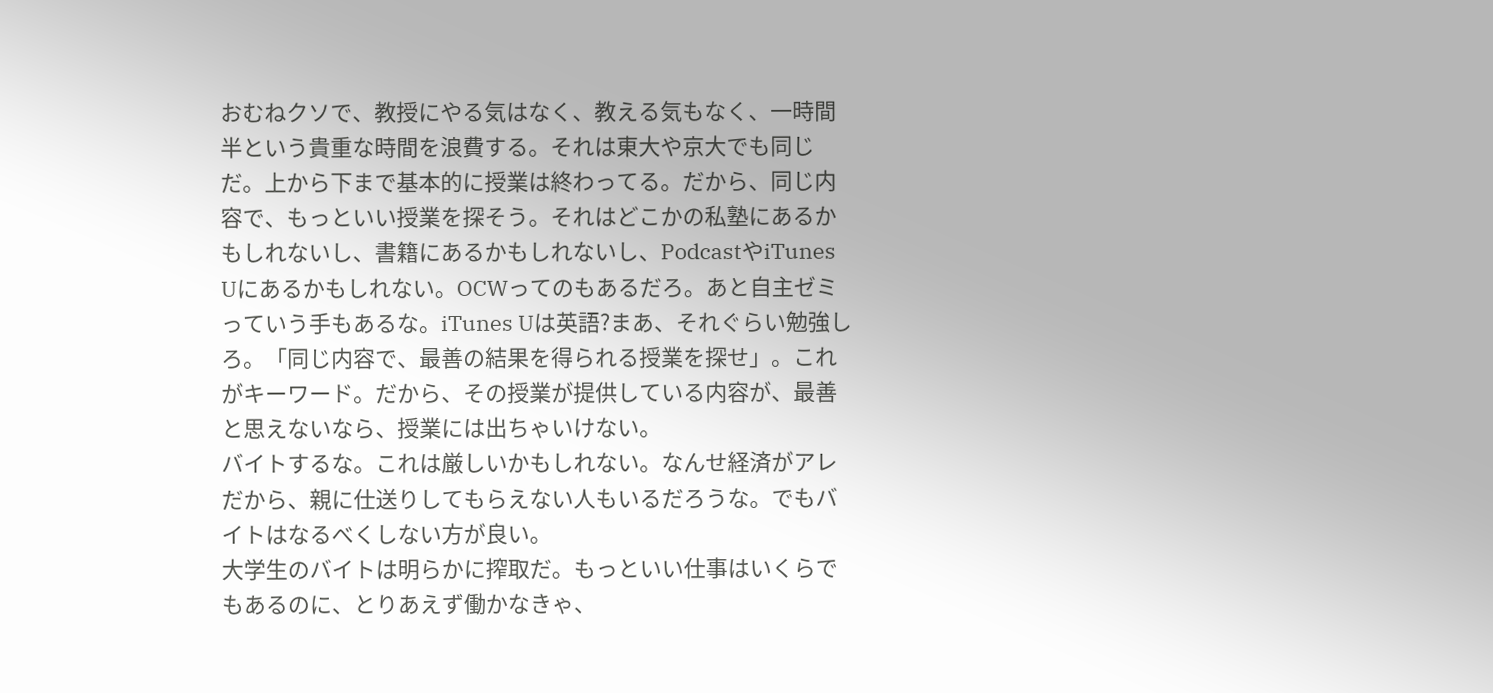おむねクソで、教授にやる気はなく、教える気もなく、一時間半という貴重な時間を浪費する。それは東大や京大でも同じだ。上から下まで基本的に授業は終わってる。だから、同じ内容で、もっといい授業を探そう。それはどこかの私塾にあるかもしれないし、書籍にあるかもしれないし、PodcastやiTunes Uにあるかもしれない。OCWってのもあるだろ。あと自主ゼミっていう手もあるな。iTunes Uは英語?まあ、それぐらい勉強しろ。「同じ内容で、最善の結果を得られる授業を探せ」。これがキーワード。だから、その授業が提供している内容が、最善と思えないなら、授業には出ちゃいけない。
バイトするな。これは厳しいかもしれない。なんせ経済がアレだから、親に仕送りしてもらえない人もいるだろうな。でもバイトはなるべくしない方が良い。
大学生のバイトは明らかに搾取だ。もっといい仕事はいくらでもあるのに、とりあえず働かなきゃ、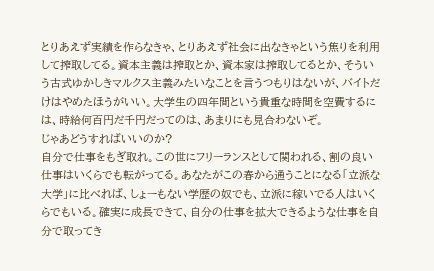とりあえず実績を作らなきゃ、とりあえず社会に出なきゃという焦りを利用して搾取してる。資本主義は搾取とか、資本家は搾取してるとか、そういう古式ゆかしきマルクス主義みたいなことを言うつもりはないが、バイトだけはやめたほうがいい。大学生の四年間という貴重な時間を空費するには、時給何百円だ千円だってのは、あまりにも見合わないぞ。
じゃあどうすればいいのか?
自分で仕事をもぎ取れ。この世にフリーランスとして関われる、割の良い仕事はいくらでも転がってる。あなたがこの春から通うことになる「立派な大学」に比べれば、しょーもない学歴の奴でも、立派に稼いでる人はいくらでもいる。確実に成長できて、自分の仕事を拡大できるような仕事を自分で取ってき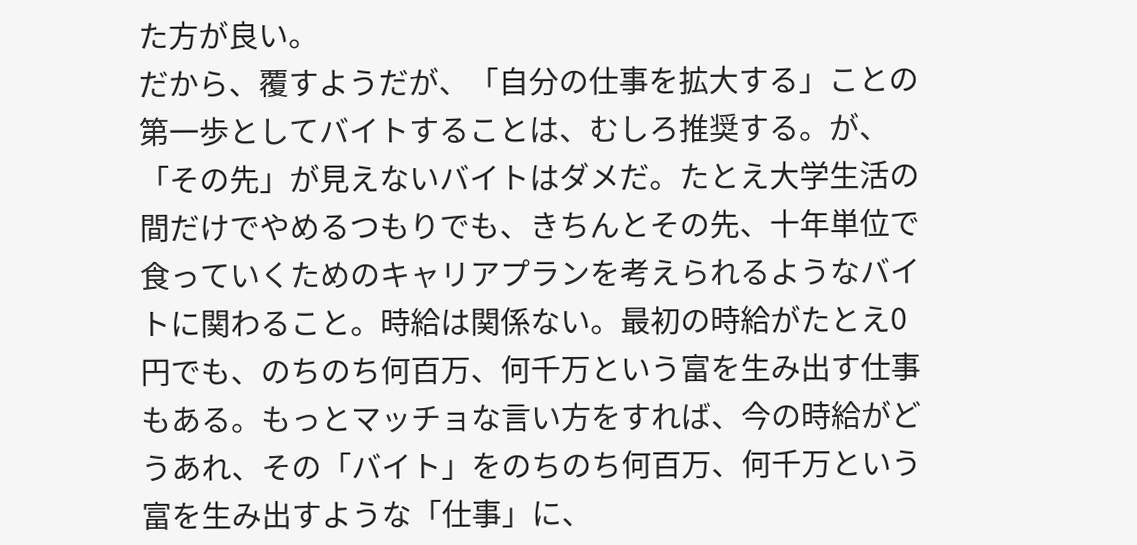た方が良い。
だから、覆すようだが、「自分の仕事を拡大する」ことの第一歩としてバイトすることは、むしろ推奨する。が、「その先」が見えないバイトはダメだ。たとえ大学生活の間だけでやめるつもりでも、きちんとその先、十年単位で食っていくためのキャリアプランを考えられるようなバイトに関わること。時給は関係ない。最初の時給がたとえ0円でも、のちのち何百万、何千万という富を生み出す仕事もある。もっとマッチョな言い方をすれば、今の時給がどうあれ、その「バイト」をのちのち何百万、何千万という富を生み出すような「仕事」に、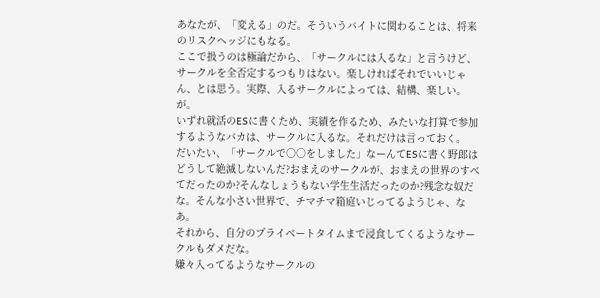あなたが、「変える」のだ。そういうバイトに関わることは、将来のリスクヘッジにもなる。
ここで扱うのは極論だから、「サークルには入るな」と言うけど、サークルを全否定するつもりはない。楽しければそれでいいじゃん、とは思う。実際、入るサークルによっては、結構、楽しい。
が。
いずれ就活のESに書くため、実績を作るため、みたいな打算で参加するようなバカは、サークルに入るな。それだけは言っておく。
だいたい、「サークルで○○をしました」なーんてESに書く野郎はどうして絶滅しないんだ?おまえのサークルが、おまえの世界のすべてだったのか?そんなしょうもない学生生活だったのか?残念な奴だな。そんな小さい世界で、チマチマ箱庭いじってるようじゃ、なあ。
それから、自分のプライベートタイムまで浸食してくるようなサークルもダメだな。
嫌々入ってるようなサークルの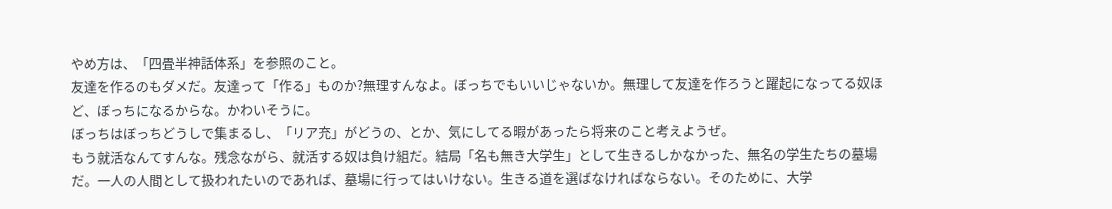やめ方は、「四畳半神話体系」を参照のこと。
友達を作るのもダメだ。友達って「作る」ものか?無理すんなよ。ぼっちでもいいじゃないか。無理して友達を作ろうと躍起になってる奴ほど、ぼっちになるからな。かわいそうに。
ぼっちはぼっちどうしで集まるし、「リア充」がどうの、とか、気にしてる暇があったら将来のこと考えようぜ。
もう就活なんてすんな。残念ながら、就活する奴は負け組だ。結局「名も無き大学生」として生きるしかなかった、無名の学生たちの墓場だ。一人の人間として扱われたいのであれば、墓場に行ってはいけない。生きる道を選ばなければならない。そのために、大学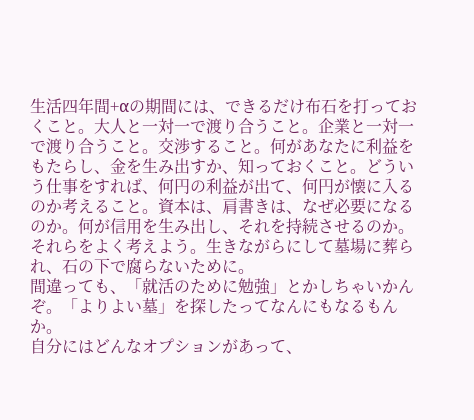生活四年間+αの期間には、できるだけ布石を打っておくこと。大人と一対一で渡り合うこと。企業と一対一で渡り合うこと。交渉すること。何があなたに利益をもたらし、金を生み出すか、知っておくこと。どういう仕事をすれば、何円の利益が出て、何円が懐に入るのか考えること。資本は、肩書きは、なぜ必要になるのか。何が信用を生み出し、それを持続させるのか。それらをよく考えよう。生きながらにして墓場に葬られ、石の下で腐らないために。
間違っても、「就活のために勉強」とかしちゃいかんぞ。「よりよい墓」を探したってなんにもなるもんか。
自分にはどんなオプションがあって、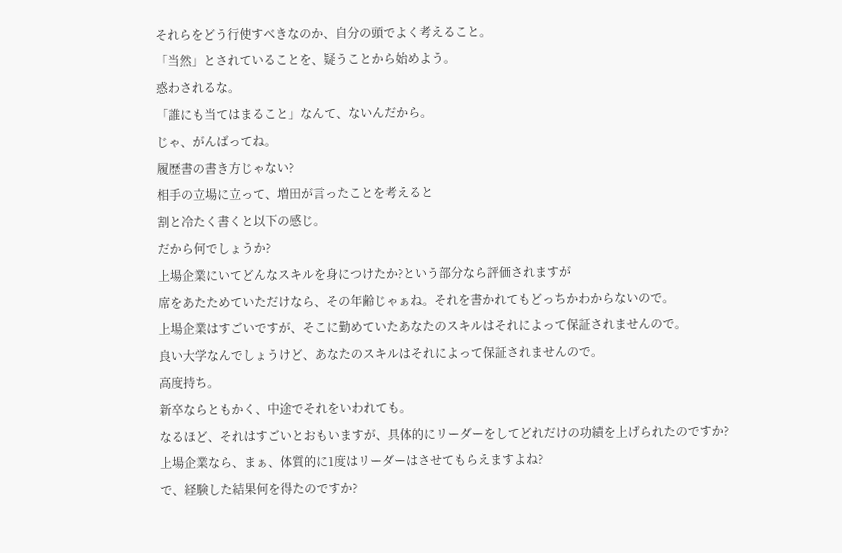それらをどう行使すべきなのか、自分の頭でよく考えること。
「当然」とされていることを、疑うことから始めよう。
惑わされるな。
「誰にも当てはまること」なんて、ないんだから。
じゃ、がんばってね。
履歴書の書き方じゃない?
相手の立場に立って、増田が言ったことを考えると
割と冷たく書くと以下の感じ。
だから何でしょうか?
上場企業にいてどんなスキルを身につけたか?という部分なら評価されますが
席をあたためていただけなら、その年齢じゃぁね。それを書かれてもどっちかわからないので。
上場企業はすごいですが、そこに勤めていたあなたのスキルはそれによって保証されませんので。
良い大学なんでしょうけど、あなたのスキルはそれによって保証されませんので。
高度持ち。
新卒ならともかく、中途でそれをいわれても。
なるほど、それはすごいとおもいますが、具体的にリーダーをしてどれだけの功績を上げられたのですか?
上場企業なら、まぁ、体質的に1度はリーダーはさせてもらえますよね?
で、経験した結果何を得たのですか?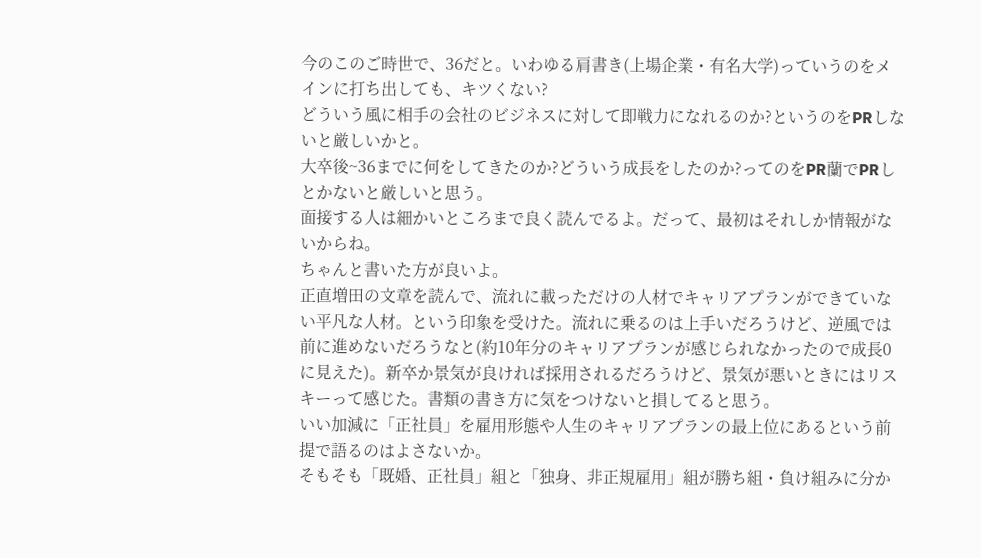今のこのご時世で、36だと。いわゆる肩書き(上場企業・有名大学)っていうのをメインに打ち出しても、キツくない?
どういう風に相手の会社のビジネスに対して即戦力になれるのか?というのをPRしないと厳しいかと。
大卒後~36までに何をしてきたのか?どういう成長をしたのか?ってのをPR蘭でPRしとかないと厳しいと思う。
面接する人は細かいところまで良く読んでるよ。だって、最初はそれしか情報がないからね。
ちゃんと書いた方が良いよ。
正直増田の文章を読んで、流れに載っただけの人材でキャリアプランができていない平凡な人材。という印象を受けた。流れに乗るのは上手いだろうけど、逆風では前に進めないだろうなと(約10年分のキャリアプランが感じられなかったので成長0に見えた)。新卒か景気が良ければ採用されるだろうけど、景気が悪いときにはリスキーって感じた。書類の書き方に気をつけないと損してると思う。
いい加減に「正社員」を雇用形態や人生のキャリアプランの最上位にあるという前提で語るのはよさないか。
そもそも「既婚、正社員」組と「独身、非正規雇用」組が勝ち組・負け組みに分か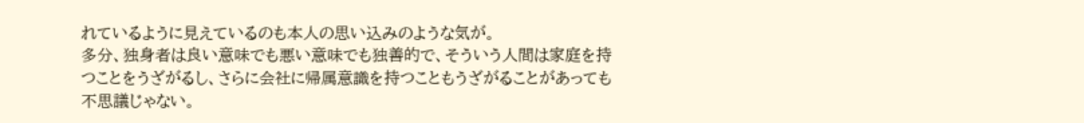れているように見えているのも本人の思い込みのような気が。
多分、独身者は良い意味でも悪い意味でも独善的で、そういう人間は家庭を持つことをうざがるし、さらに会社に帰属意識を持つこともうざがることがあっても不思議じゃない。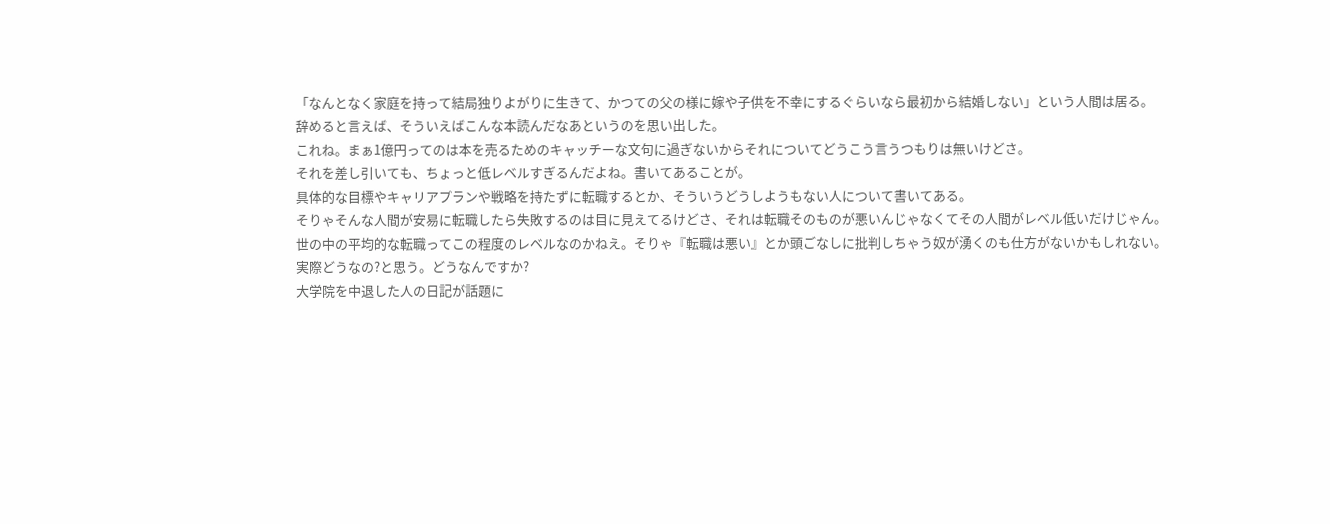「なんとなく家庭を持って結局独りよがりに生きて、かつての父の様に嫁や子供を不幸にするぐらいなら最初から結婚しない」という人間は居る。
辞めると言えば、そういえばこんな本読んだなあというのを思い出した。
これね。まぁ1億円ってのは本を売るためのキャッチーな文句に過ぎないからそれについてどうこう言うつもりは無いけどさ。
それを差し引いても、ちょっと低レベルすぎるんだよね。書いてあることが。
具体的な目標やキャリアプランや戦略を持たずに転職するとか、そういうどうしようもない人について書いてある。
そりゃそんな人間が安易に転職したら失敗するのは目に見えてるけどさ、それは転職そのものが悪いんじゃなくてその人間がレベル低いだけじゃん。
世の中の平均的な転職ってこの程度のレベルなのかねえ。そりゃ『転職は悪い』とか頭ごなしに批判しちゃう奴が湧くのも仕方がないかもしれない。
実際どうなの?と思う。どうなんですか?
大学院を中退した人の日記が話題に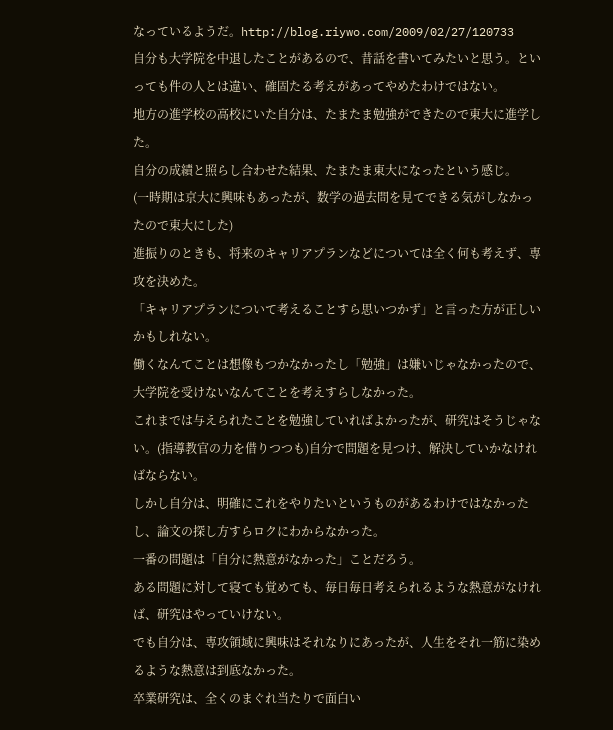なっているようだ。http://blog.riywo.com/2009/02/27/120733
自分も大学院を中退したことがあるので、昔話を書いてみたいと思う。といっても件の人とは違い、確固たる考えがあってやめたわけではない。
地方の進学校の高校にいた自分は、たまたま勉強ができたので東大に進学した。
自分の成績と照らし合わせた結果、たまたま東大になったという感じ。
(一時期は京大に興味もあったが、数学の過去問を見てできる気がしなかったので東大にした)
進振りのときも、将来のキャリアプランなどについては全く何も考えず、専攻を決めた。
「キャリアプランについて考えることすら思いつかず」と言った方が正しいかもしれない。
働くなんてことは想像もつかなかったし「勉強」は嫌いじゃなかったので、大学院を受けないなんてことを考えすらしなかった。
これまでは与えられたことを勉強していればよかったが、研究はそうじゃない。(指導教官の力を借りつつも)自分で問題を見つけ、解決していかなければならない。
しかし自分は、明確にこれをやりたいというものがあるわけではなかったし、論文の探し方すらロクにわからなかった。
一番の問題は「自分に熱意がなかった」ことだろう。
ある問題に対して寝ても覚めても、毎日毎日考えられるような熱意がなければ、研究はやっていけない。
でも自分は、専攻領域に興味はそれなりにあったが、人生をそれ一筋に染めるような熱意は到底なかった。
卒業研究は、全くのまぐれ当たりで面白い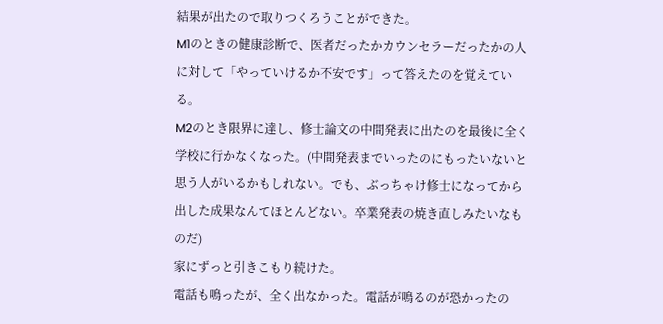結果が出たので取りつくろうことができた。
M1のときの健康診断で、医者だったかカウンセラーだったかの人に対して「やっていけるか不安です」って答えたのを覚えている。
M2のとき限界に達し、修士論文の中間発表に出たのを最後に全く学校に行かなくなった。(中間発表までいったのにもったいないと思う人がいるかもしれない。でも、ぶっちゃけ修士になってから出した成果なんてほとんどない。卒業発表の焼き直しみたいなものだ)
家にずっと引きこもり続けた。
電話も鳴ったが、全く出なかった。電話が鳴るのが恐かったの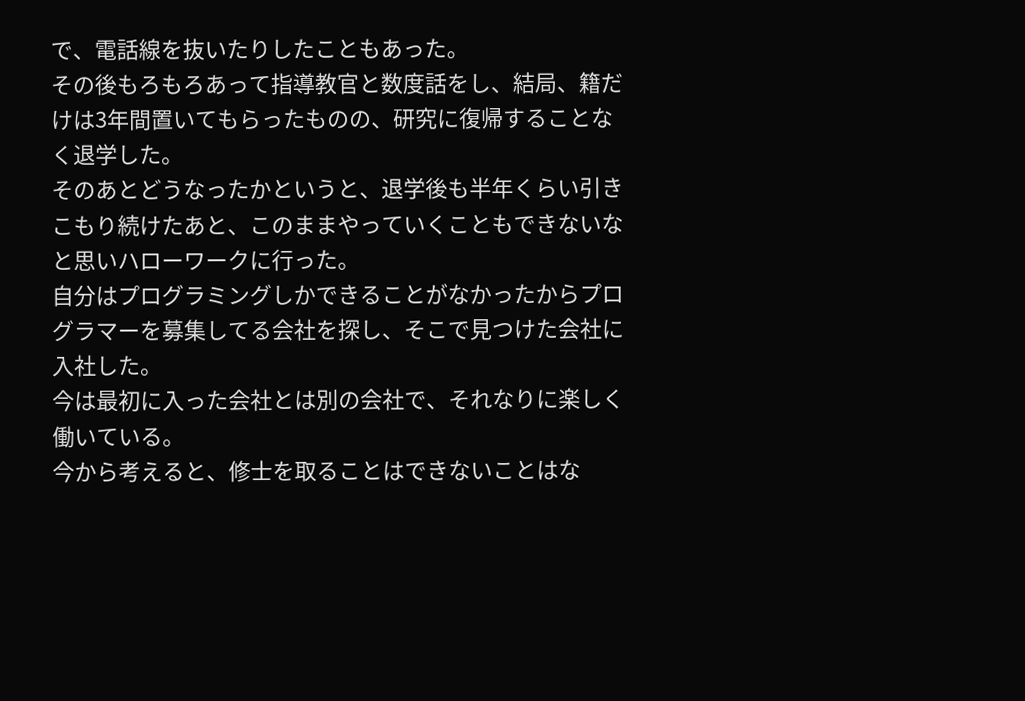で、電話線を抜いたりしたこともあった。
その後もろもろあって指導教官と数度話をし、結局、籍だけは3年間置いてもらったものの、研究に復帰することなく退学した。
そのあとどうなったかというと、退学後も半年くらい引きこもり続けたあと、このままやっていくこともできないなと思いハローワークに行った。
自分はプログラミングしかできることがなかったからプログラマーを募集してる会社を探し、そこで見つけた会社に入社した。
今は最初に入った会社とは別の会社で、それなりに楽しく働いている。
今から考えると、修士を取ることはできないことはな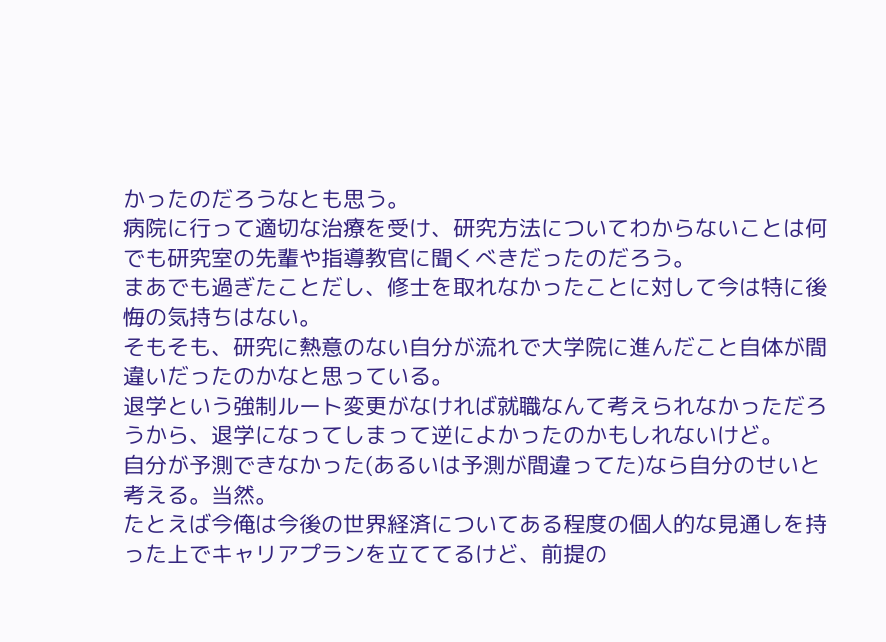かったのだろうなとも思う。
病院に行って適切な治療を受け、研究方法についてわからないことは何でも研究室の先輩や指導教官に聞くべきだったのだろう。
まあでも過ぎたことだし、修士を取れなかったことに対して今は特に後悔の気持ちはない。
そもそも、研究に熱意のない自分が流れで大学院に進んだこと自体が間違いだったのかなと思っている。
退学という強制ルート変更がなければ就職なんて考えられなかっただろうから、退学になってしまって逆によかったのかもしれないけど。
自分が予測できなかった(あるいは予測が間違ってた)なら自分のせいと考える。当然。
たとえば今俺は今後の世界経済についてある程度の個人的な見通しを持った上でキャリアプランを立ててるけど、前提の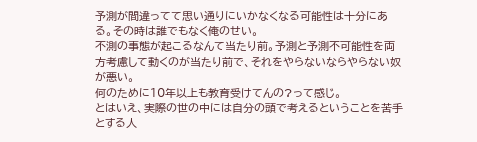予測が間違ってて思い通りにいかなくなる可能性は十分にある。その時は誰でもなく俺のせい。
不測の事態が起こるなんて当たり前。予測と予測不可能性を両方考慮して動くのが当たり前で、それをやらないならやらない奴が悪い。
何のために10年以上も教育受けてんの?って感じ。
とはいえ、実際の世の中には自分の頭で考えるということを苦手とする人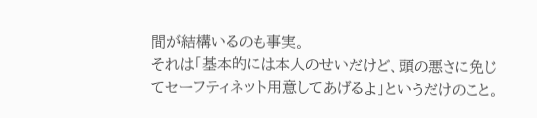間が結構いるのも事実。
それは「基本的には本人のせいだけど、頭の悪さに免じてセーフティネット用意してあげるよ」というだけのこと。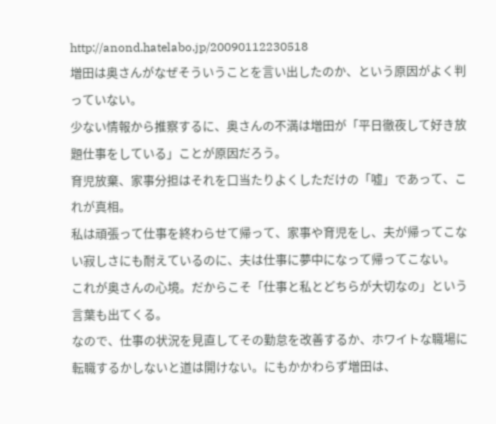http://anond.hatelabo.jp/20090112230518
増田は奥さんがなぜそういうことを言い出したのか、という原因がよく判っていない。
少ない情報から推察するに、奥さんの不満は増田が「平日徹夜して好き放題仕事をしている」ことが原因だろう。
育児放棄、家事分担はそれを口当たりよくしただけの「嘘」であって、これが真相。
私は頑張って仕事を終わらせて帰って、家事や育児をし、夫が帰ってこない寂しさにも耐えているのに、夫は仕事に夢中になって帰ってこない。
これが奥さんの心境。だからこそ「仕事と私とどちらが大切なの」という言葉も出てくる。
なので、仕事の状況を見直してその勤怠を改善するか、ホワイトな職場に転職するかしないと道は開けない。にもかかわらず増田は、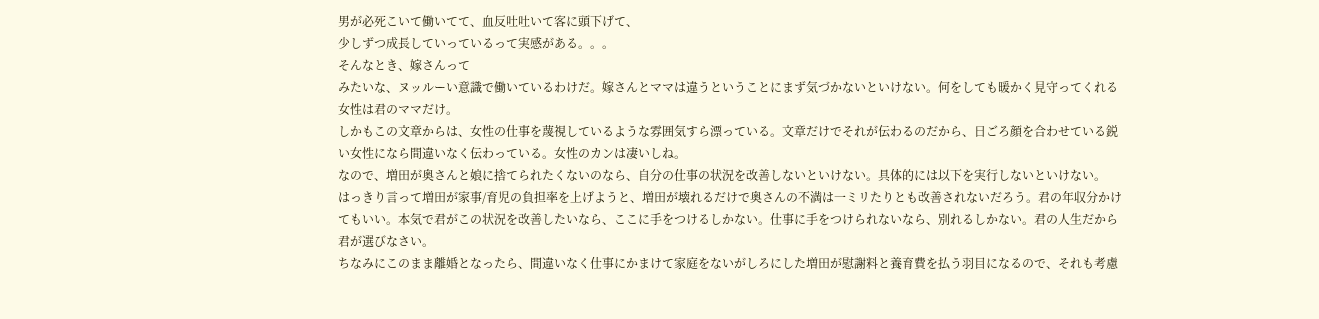男が必死こいて働いてて、血反吐吐いて客に頭下げて、
少しずつ成長していっているって実感がある。。。
そんなとき、嫁さんって
みたいな、ヌッルーい意識で働いているわけだ。嫁さんとママは違うということにまず気づかないといけない。何をしても暖かく見守ってくれる女性は君のママだけ。
しかもこの文章からは、女性の仕事を蔑視しているような雰囲気すら漂っている。文章だけでそれが伝わるのだから、日ごろ顔を合わせている鋭い女性になら間違いなく伝わっている。女性のカンは凄いしね。
なので、増田が奥さんと娘に捨てられたくないのなら、自分の仕事の状況を改善しないといけない。具体的には以下を実行しないといけない。
はっきり言って増田が家事/育児の負担率を上げようと、増田が壊れるだけで奥さんの不満は一ミリたりとも改善されないだろう。君の年収分かけてもいい。本気で君がこの状況を改善したいなら、ここに手をつけるしかない。仕事に手をつけられないなら、別れるしかない。君の人生だから君が選びなさい。
ちなみにこのまま離婚となったら、間違いなく仕事にかまけて家庭をないがしろにした増田が慰謝料と養育費を払う羽目になるので、それも考慮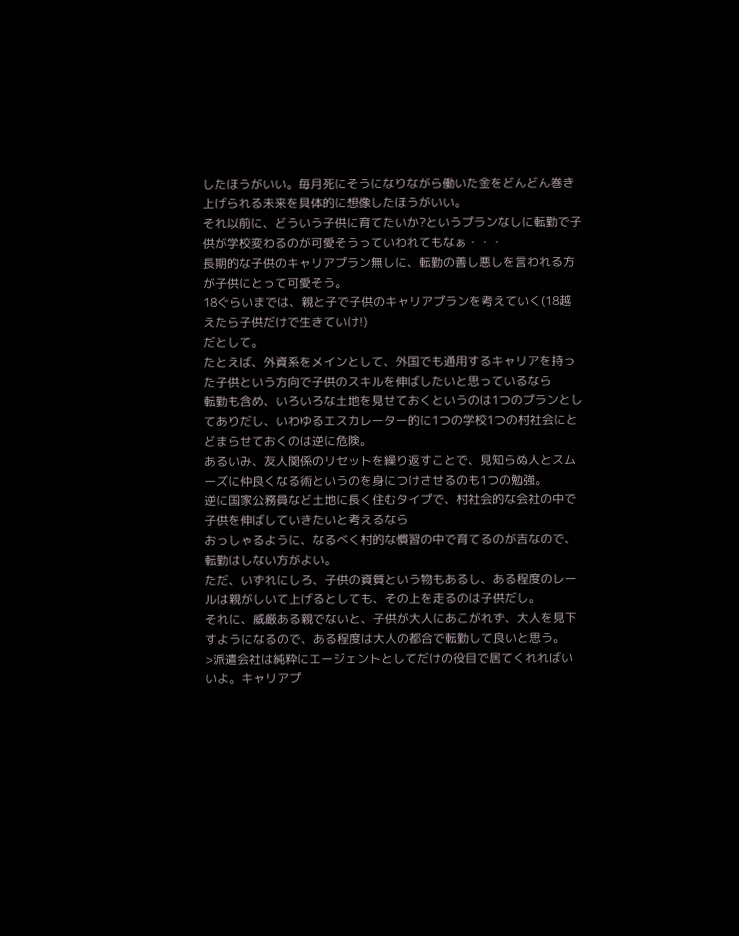したほうがいい。毎月死にそうになりながら働いた金をどんどん巻き上げられる未来を具体的に想像したほうがいい。
それ以前に、どういう子供に育てたいか?というプランなしに転勤で子供が学校変わるのが可愛そうっていわれてもなぁ・・・
長期的な子供のキャリアプラン無しに、転勤の善し悪しを言われる方が子供にとって可愛そう。
18ぐらいまでは、親と子で子供のキャリアプランを考えていく(18越えたら子供だけで生きていけ!)
だとして。
たとえば、外資系をメインとして、外国でも通用するキャリアを持った子供という方向で子供のスキルを伸ばしたいと思っているなら
転勤も含め、いろいろな土地を見せておくというのは1つのプランとしてありだし、いわゆるエスカレーター的に1つの学校1つの村社会にとどまらせておくのは逆に危険。
あるいみ、友人関係のリセットを繰り返すことで、見知らぬ人とスムーズに仲良くなる術というのを身につけさせるのも1つの勉強。
逆に国家公務員など土地に長く住むタイプで、村社会的な会社の中で子供を伸ばしていきたいと考えるなら
おっしゃるように、なるべく村的な慣習の中で育てるのが吉なので、転勤はしない方がよい。
ただ、いずれにしろ、子供の資質という物もあるし、ある程度のレールは親がしいて上げるとしても、その上を走るのは子供だし。
それに、威厳ある親でないと、子供が大人にあこがれず、大人を見下すようになるので、ある程度は大人の都合で転勤して良いと思う。
>派遣会社は純粋にエージェントとしてだけの役目で居てくれればいいよ。キャリアプ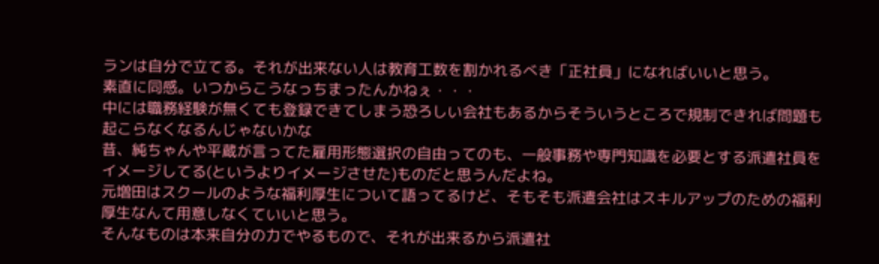ランは自分で立てる。それが出来ない人は教育工数を割かれるべき「正社員」になればいいと思う。
素直に同感。いつからこうなっちまったんかねぇ・・・
中には職務経験が無くても登録できてしまう恐ろしい会社もあるからそういうところで規制できれば問題も起こらなくなるんじゃないかな
昔、純ちゃんや平蔵が言ってた雇用形態選択の自由ってのも、一般事務や専門知識を必要とする派遣社員をイメージしてる(というよりイメージさせた)ものだと思うんだよね。
元増田はスクールのような福利厚生について語ってるけど、そもそも派遣会社はスキルアップのための福利厚生なんて用意しなくていいと思う。
そんなものは本来自分の力でやるもので、それが出来るから派遣社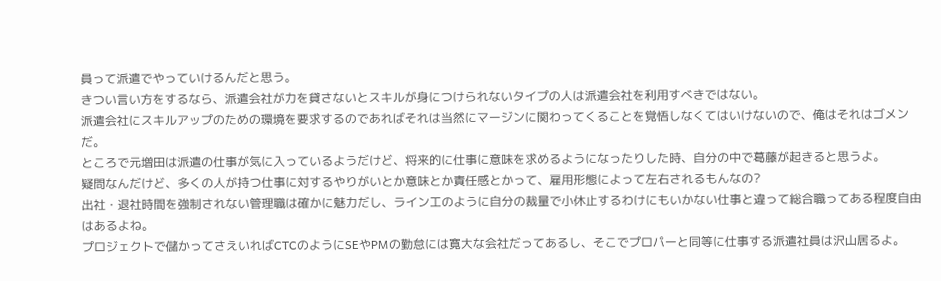員って派遣でやっていけるんだと思う。
きつい言い方をするなら、派遣会社が力を貸さないとスキルが身につけられないタイプの人は派遣会社を利用すべきではない。
派遣会社にスキルアップのための環境を要求するのであればそれは当然にマージンに関わってくることを覚悟しなくてはいけないので、俺はそれはゴメンだ。
ところで元増田は派遣の仕事が気に入っているようだけど、将来的に仕事に意味を求めるようになったりした時、自分の中で葛藤が起きると思うよ。
疑問なんだけど、多くの人が持つ仕事に対するやりがいとか意味とか責任感とかって、雇用形態によって左右されるもんなの?
出社・退社時間を強制されない管理職は確かに魅力だし、ライン工のように自分の裁量で小休止するわけにもいかない仕事と違って総合職ってある程度自由はあるよね。
プロジェクトで儲かってさえいればCTCのようにSEやPMの勤怠には寛大な会社だってあるし、そこでプロパーと同等に仕事する派遣社員は沢山居るよ。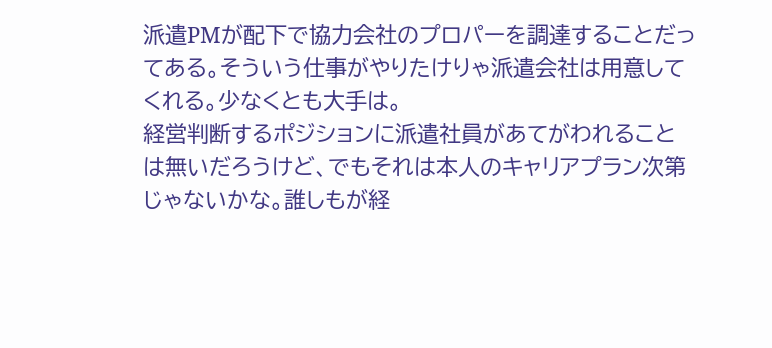派遣PMが配下で協力会社のプロパーを調達することだってある。そういう仕事がやりたけりゃ派遣会社は用意してくれる。少なくとも大手は。
経営判断するポジションに派遣社員があてがわれることは無いだろうけど、でもそれは本人のキャリアプラン次第じゃないかな。誰しもが経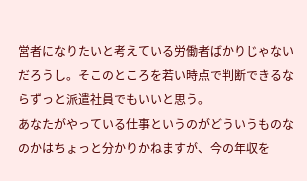営者になりたいと考えている労働者ばかりじゃないだろうし。そこのところを若い時点で判断できるならずっと派遣社員でもいいと思う。
あなたがやっている仕事というのがどういうものなのかはちょっと分かりかねますが、今の年収を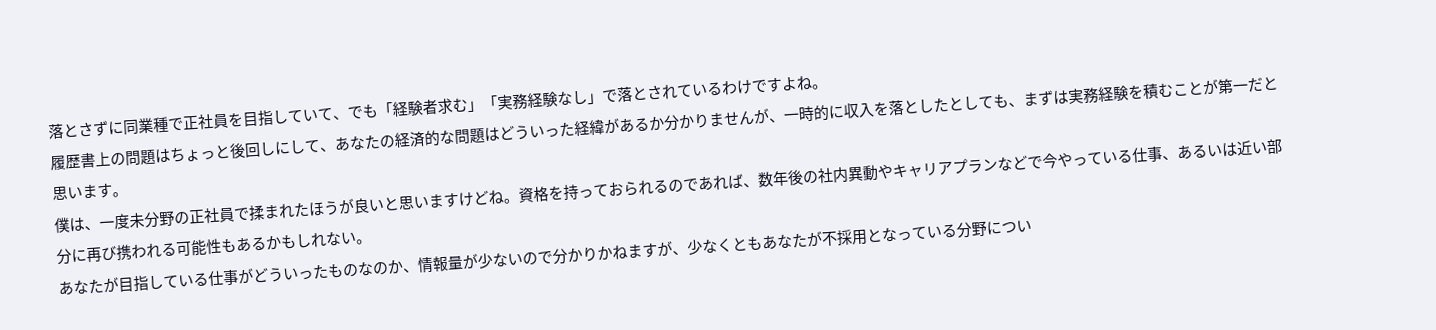落とさずに同業種で正社員を目指していて、でも「経験者求む」「実務経験なし」で落とされているわけですよね。
履歴書上の問題はちょっと後回しにして、あなたの経済的な問題はどういった経緯があるか分かりませんが、一時的に収入を落としたとしても、まずは実務経験を積むことが第一だと思います。
僕は、一度未分野の正社員で揉まれたほうが良いと思いますけどね。資格を持っておられるのであれば、数年後の社内異動やキャリアプランなどで今やっている仕事、あるいは近い部分に再び携われる可能性もあるかもしれない。
あなたが目指している仕事がどういったものなのか、情報量が少ないので分かりかねますが、少なくともあなたが不採用となっている分野につい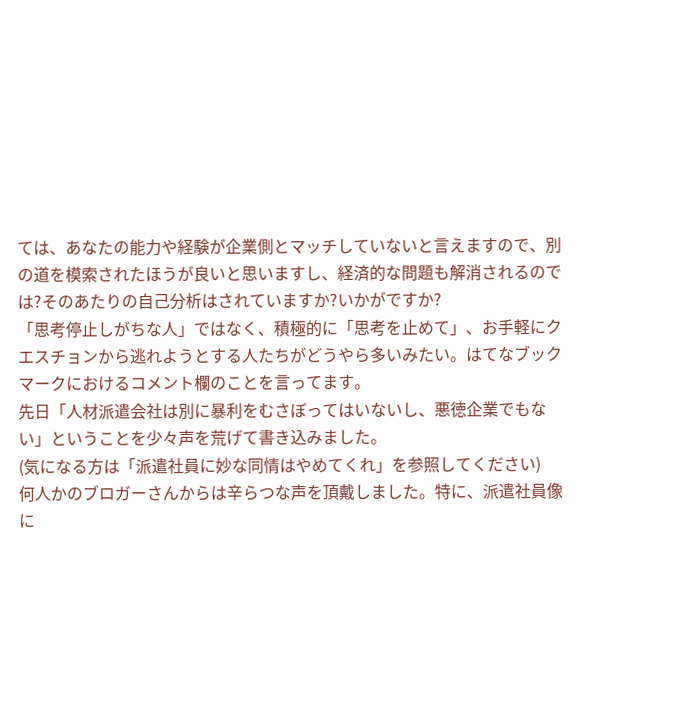ては、あなたの能力や経験が企業側とマッチしていないと言えますので、別の道を模索されたほうが良いと思いますし、経済的な問題も解消されるのでは?そのあたりの自己分析はされていますか?いかがですか?
「思考停止しがちな人」ではなく、積極的に「思考を止めて」、お手軽にクエスチョンから逃れようとする人たちがどうやら多いみたい。はてなブックマークにおけるコメント欄のことを言ってます。
先日「人材派遣会社は別に暴利をむさぼってはいないし、悪徳企業でもない」ということを少々声を荒げて書き込みました。
(気になる方は「派遣社員に妙な同情はやめてくれ」を参照してください)
何人かのブロガーさんからは辛らつな声を頂戴しました。特に、派遣社員像に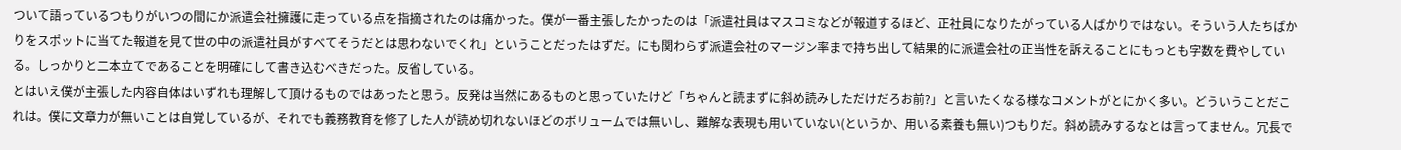ついて語っているつもりがいつの間にか派遣会社擁護に走っている点を指摘されたのは痛かった。僕が一番主張したかったのは「派遣社員はマスコミなどが報道するほど、正社員になりたがっている人ばかりではない。そういう人たちばかりをスポットに当てた報道を見て世の中の派遣社員がすべてそうだとは思わないでくれ」ということだったはずだ。にも関わらず派遣会社のマージン率まで持ち出して結果的に派遣会社の正当性を訴えることにもっとも字数を費やしている。しっかりと二本立てであることを明確にして書き込むべきだった。反省している。
とはいえ僕が主張した内容自体はいずれも理解して頂けるものではあったと思う。反発は当然にあるものと思っていたけど「ちゃんと読まずに斜め読みしただけだろお前?」と言いたくなる様なコメントがとにかく多い。どういうことだこれは。僕に文章力が無いことは自覚しているが、それでも義務教育を修了した人が読め切れないほどのボリュームでは無いし、難解な表現も用いていない(というか、用いる素養も無い)つもりだ。斜め読みするなとは言ってません。冗長で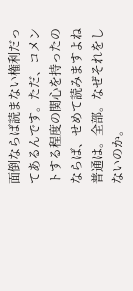面倒ならば読まない権利だってあるんです。ただ、コメントする程度の関心を持ったのならば、せめて読みますよね普通は。全部。なぜそれをしないのか。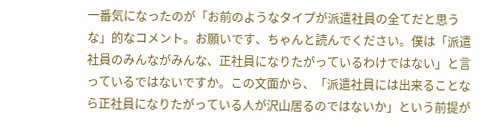一番気になったのが「お前のようなタイプが派遣社員の全てだと思うな」的なコメント。お願いです、ちゃんと読んでください。僕は「派遣社員のみんながみんな、正社員になりたがっているわけではない」と言っているではないですか。この文面から、「派遣社員には出来ることなら正社員になりたがっている人が沢山居るのではないか」という前提が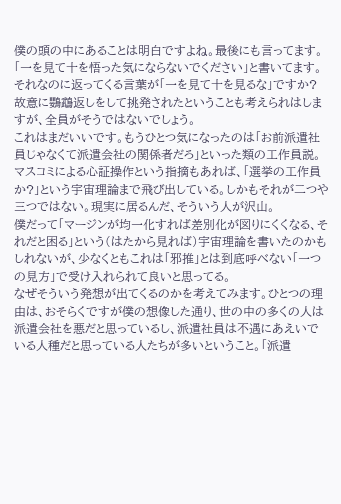僕の頭の中にあることは明白ですよね。最後にも言ってます。「一を見て十を悟った気にならないでください」と書いてます。それなのに返ってくる言葉が「一を見て十を見るな」ですか? 故意に鸚鵡返しをして挑発されたということも考えられはしますが、全員がそうではないでしょう。
これはまだいいです。もうひとつ気になったのは「お前派遣社員じゃなくて派遣会社の関係者だろ」といった類の工作員説。マスコミによる心証操作という指摘もあれば、「選挙の工作員か?」という宇宙理論まで飛び出している。しかもそれが二つや三つではない。現実に居るんだ、そういう人が沢山。
僕だって「マージンが均一化すれば差別化が図りにくくなる、それだと困る」という(はたから見れば)宇宙理論を書いたのかもしれないが、少なくともこれは「邪推」とは到底呼べない「一つの見方」で受け入れられて良いと思ってる。
なぜそういう発想が出てくるのかを考えてみます。ひとつの理由は、おそらくですが僕の想像した通り、世の中の多くの人は派遣会社を悪だと思っているし、派遣社員は不遇にあえいでいる人種だと思っている人たちが多いということ。「派遣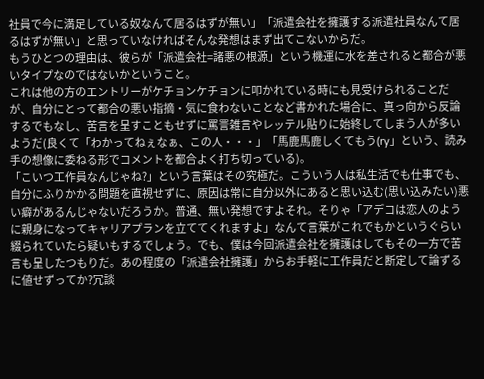社員で今に満足している奴なんて居るはずが無い」「派遣会社を擁護する派遣社員なんて居るはずが無い」と思っていなければそんな発想はまず出てこないからだ。
もうひとつの理由は、彼らが「派遣会社=諸悪の根源」という機運に水を差されると都合が悪いタイプなのではないかということ。
これは他の方のエントリーがケチョンケチョンに叩かれている時にも見受けられることだが、自分にとって都合の悪い指摘・気に食わないことなど書かれた場合に、真っ向から反論するでもなし、苦言を呈すこともせずに罵詈雑言やレッテル貼りに始終してしまう人が多いようだ(良くて「わかってねぇなぁ、この人・・・」「馬鹿馬鹿しくてもう(ry」という、読み手の想像に委ねる形でコメントを都合よく打ち切っている)。
「こいつ工作員なんじゃね?」という言葉はその究極だ。こういう人は私生活でも仕事でも、自分にふりかかる問題を直視せずに、原因は常に自分以外にあると思い込む(思い込みたい)悪い癖があるんじゃないだろうか。普通、無い発想ですよそれ。そりゃ「アデコは恋人のように親身になってキャリアプランを立ててくれますよ」なんて言葉がこれでもかというぐらい綴られていたら疑いもするでしょう。でも、僕は今回派遣会社を擁護はしてもその一方で苦言も呈したつもりだ。あの程度の「派遣会社擁護」からお手軽に工作員だと断定して論ずるに値せずってか?冗談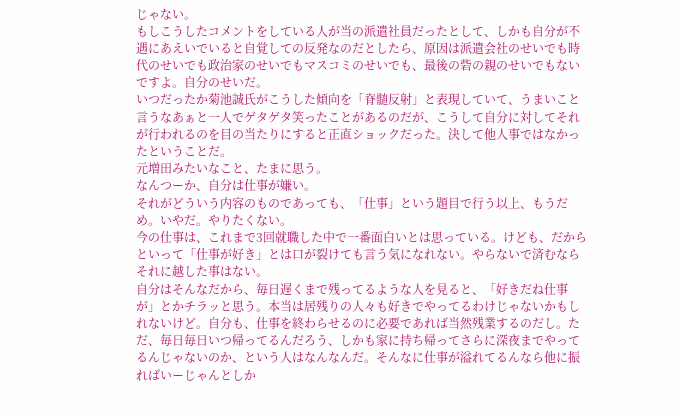じゃない。
もしこうしたコメントをしている人が当の派遣社員だったとして、しかも自分が不遇にあえいでいると自覚しての反発なのだとしたら、原因は派遣会社のせいでも時代のせいでも政治家のせいでもマスコミのせいでも、最後の砦の親のせいでもないですよ。自分のせいだ。
いつだったか菊池誠氏がこうした傾向を「脊髄反射」と表現していて、うまいこと言うなあぁと一人でゲタゲタ笑ったことがあるのだが、こうして自分に対してそれが行われるのを目の当たりにすると正直ショックだった。決して他人事ではなかったということだ。
元増田みたいなこと、たまに思う。
なんつーか、自分は仕事が嫌い。
それがどういう内容のものであっても、「仕事」という題目で行う以上、もうだめ。いやだ。やりたくない。
今の仕事は、これまで3回就職した中で一番面白いとは思っている。けども、だからといって「仕事が好き」とは口が裂けても言う気になれない。やらないで済むならそれに越した事はない。
自分はそんなだから、毎日遅くまで残ってるような人を見ると、「好きだね仕事が」とかチラッと思う。本当は居残りの人々も好きでやってるわけじゃないかもしれないけど。自分も、仕事を終わらせるのに必要であれば当然残業するのだし。ただ、毎日毎日いつ帰ってるんだろう、しかも家に持ち帰ってさらに深夜までやってるんじゃないのか、という人はなんなんだ。そんなに仕事が溢れてるんなら他に振ればいーじゃんとしか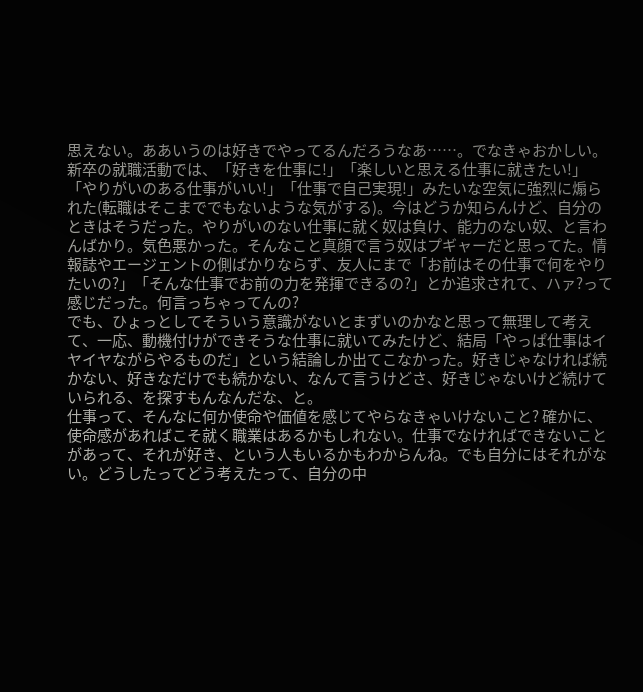思えない。ああいうのは好きでやってるんだろうなあ……。でなきゃおかしい。
新卒の就職活動では、「好きを仕事に!」「楽しいと思える仕事に就きたい!」「やりがいのある仕事がいい!」「仕事で自己実現!」みたいな空気に強烈に煽られた(転職はそこまででもないような気がする)。今はどうか知らんけど、自分のときはそうだった。やりがいのない仕事に就く奴は負け、能力のない奴、と言わんばかり。気色悪かった。そんなこと真顔で言う奴はプギャーだと思ってた。情報誌やエージェントの側ばかりならず、友人にまで「お前はその仕事で何をやりたいの?」「そんな仕事でお前の力を発揮できるの?」とか追求されて、ハァ?って感じだった。何言っちゃってんの?
でも、ひょっとしてそういう意識がないとまずいのかなと思って無理して考えて、一応、動機付けができそうな仕事に就いてみたけど、結局「やっぱ仕事はイヤイヤながらやるものだ」という結論しか出てこなかった。好きじゃなければ続かない、好きなだけでも続かない、なんて言うけどさ、好きじゃないけど続けていられる、を探すもんなんだな、と。
仕事って、そんなに何か使命や価値を感じてやらなきゃいけないこと? 確かに、使命感があればこそ就く職業はあるかもしれない。仕事でなければできないことがあって、それが好き、という人もいるかもわからんね。でも自分にはそれがない。どうしたってどう考えたって、自分の中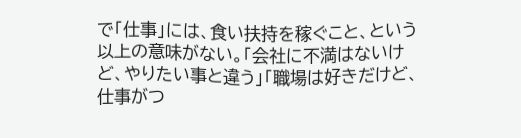で「仕事」には、食い扶持を稼ぐこと、という以上の意味がない。「会社に不満はないけど、やりたい事と違う」「職場は好きだけど、仕事がつ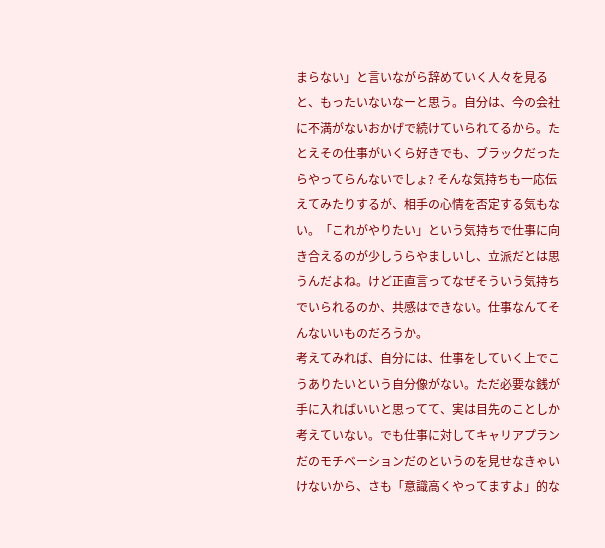まらない」と言いながら辞めていく人々を見ると、もったいないなーと思う。自分は、今の会社に不満がないおかげで続けていられてるから。たとえその仕事がいくら好きでも、ブラックだったらやってらんないでしょ? そんな気持ちも一応伝えてみたりするが、相手の心情を否定する気もない。「これがやりたい」という気持ちで仕事に向き合えるのが少しうらやましいし、立派だとは思うんだよね。けど正直言ってなぜそういう気持ちでいられるのか、共感はできない。仕事なんてそんないいものだろうか。
考えてみれば、自分には、仕事をしていく上でこうありたいという自分像がない。ただ必要な銭が手に入ればいいと思ってて、実は目先のことしか考えていない。でも仕事に対してキャリアプランだのモチベーションだのというのを見せなきゃいけないから、さも「意識高くやってますよ」的な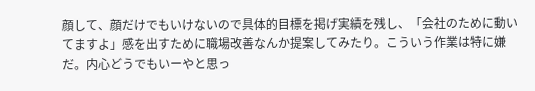顔して、顔だけでもいけないので具体的目標を掲げ実績を残し、「会社のために動いてますよ」感を出すために職場改善なんか提案してみたり。こういう作業は特に嫌だ。内心どうでもいーやと思っ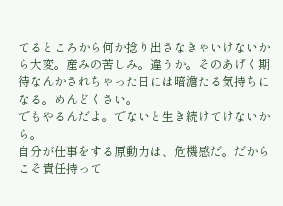てるところから何か捻り出さなきゃいけないから大変。産みの苦しみ。違うか。そのあげく期待なんかされちゃった日には暗澹たる気持ちになる。めんどくさい。
でもやるんだよ。でないと生き続けてけないから。
自分が仕事をする原動力は、危機感だ。だからこそ責任持って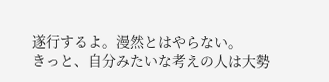遂行するよ。漫然とはやらない。
きっと、自分みたいな考えの人は大勢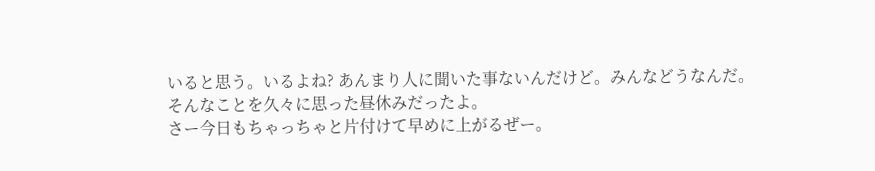いると思う。いるよね? あんまり人に聞いた事ないんだけど。みんなどうなんだ。
そんなことを久々に思った昼休みだったよ。
さー今日もちゃっちゃと片付けて早めに上がるぜー。